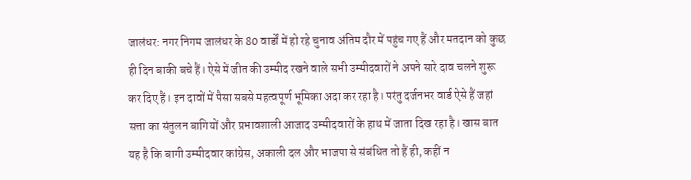जालंधर: नगर निगम जालंधर के 80 वार्डों में हो रहे चुनाव अंतिम दौर में पहुंच गए हैं और मतदान को कुछ ही दिन बाकी बचे हैं। ऐसे में जीत की उम्मीद रखने वाले सभी उम्मीदवारों ने अपने सारे दाव चलने शुरू कर दिए हैं। इन दावों में पैसा सबसे महत्वपूर्ण भूमिका अदा कर रहा है। परंतु दर्जनभर वार्ड ऐसे हैं जहां सत्ता का संतुलन बागियों और प्रभावशाली आजाद उम्मीदवारों के हाथ में जाता दिख रहा है। खास बात यह है कि बागी उम्मीदवार कांग्रेस, अकाली दल और भाजपा से संबंधित तो हैं ही, कहीं न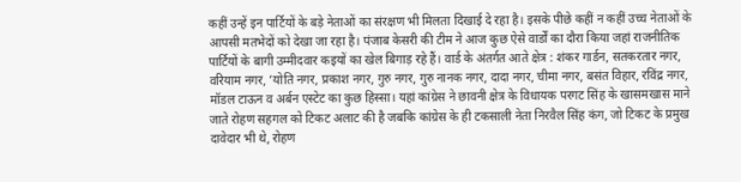कहीं उन्हें इन पार्टियों के बड़े नेताओं का संरक्षण भी मिलता दिखाई दे रहा है। इसके पीछे कहीं न कहीं उच्च नेताओं के आपसी मतभेदों को देखा जा रहा है। पंजाब केसरी की टीम ने आज कुछ ऐसे वार्डों का दौरा किया जहां राजनीतिक पार्टियों के बागी उम्मीदवार कइयों का खेल बिगाड़ रहे हैं। वार्ड के अंतर्गत आते क्षेत्र : शंकर गार्डन, सतकरतार नगर, वरियाम नगर, ’योति नगर, प्रकाश नगर, गुरु नगर, गुरु नानक नगर, दादा नगर, चीमा नगर, बसंत विहार, रविंद्र नगर, मॉडल टाऊन व अर्बन एस्टेट का कुछ हिस्सा। यहां कांग्रेस ने छावनी क्षेत्र के विधायक परगट सिंह के खासमखास माने जाते रोहण सहगल को टिकट अलाट की है जबकि कांग्रेस के ही टकसाली नेता निरवैल सिंह कंग, जो टिकट के प्रमुख दावेदार भी थे, रोहण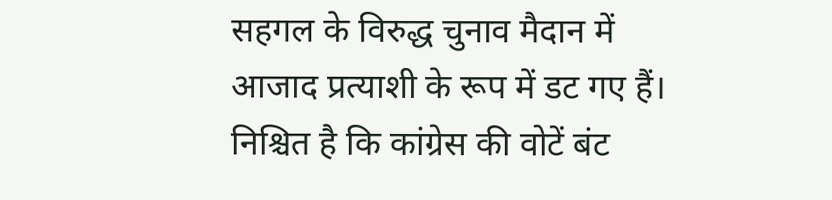सहगल के विरुद्ध चुनाव मैदान में आजाद प्रत्याशी के रूप में डट गए हैं। निश्चित है कि कांग्रेस की वोटें बंट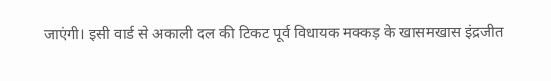जाएंगी। इसी वार्ड से अकाली दल की टिकट पूर्व विधायक मक्कड़ के खासमखास इंद्रजीत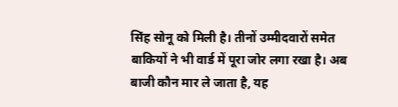सिंह सोनू को मिली है। तीनों उम्मीदवारों समेत बाकियों ने भी वार्ड में पूरा जोर लगा रखा है। अब बाजी कौन मार ले जाता है, यह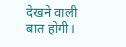देखने वाली बात होगी।